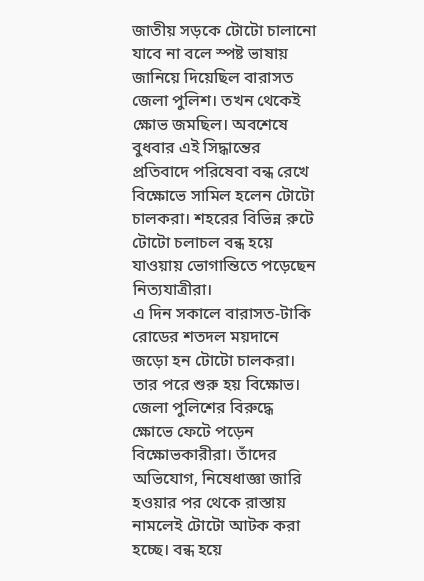জাতীয় সড়কে টোটো চালানো যাবে না বলে স্পষ্ট ভাষায় জানিয়ে দিয়েছিল বারাসত জেলা পুলিশ। তখন থেকেই ক্ষোভ জমছিল। অবশেষে বুধবার এই সিদ্ধান্তের প্রতিবাদে পরিষেবা বন্ধ রেখে বিক্ষোভে সামিল হলেন টোটো চালকরা। শহরের বিভিন্ন রুটে টোটো চলাচল বন্ধ হয়ে যাওয়ায় ভোগান্তিতে পড়েছেন নিত্যযাত্রীরা।
এ দিন সকালে বারাসত-টাকি রোডের শতদল ময়দানে জড়ো হন টোটো চালকরা। তার পরে শুরু হয় বিক্ষোভ। জেলা পুলিশের বিরুদ্ধে ক্ষোভে ফেটে পড়েন বিক্ষোভকারীরা। তাঁদের অভিযোগ, নিষেধাজ্ঞা জারি হওয়ার পর থেকে রাস্তায় নামলেই টোটো আটক করা হচ্ছে। বন্ধ হয়ে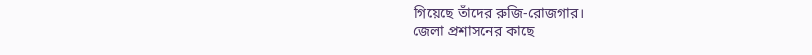গিয়েছে তাঁদের রুজি-রোজগার।
জেলা প্রশাসনের কাছে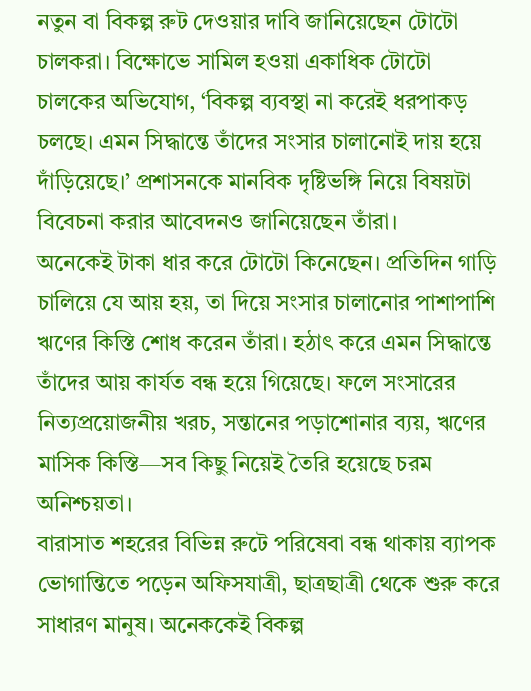নতুন বা বিকল্প রুট দেওয়ার দাবি জানিয়েছেন টোটো চালকরা। বিক্ষোভে সামিল হওয়া একাধিক টোটো চালকের অভিযোগ, ‘বিকল্প ব্যবস্থা না করেই ধরপাকড় চলছে। এমন সিদ্ধান্তে তাঁদের সংসার চালানোই দায় হয়ে দাঁড়িয়েছে।’ প্রশাসনকে মানবিক দৃষ্টিভঙ্গি নিয়ে বিষয়টা বিবেচনা করার আবেদনও জানিয়েছেন তাঁরা।
অনেকেই টাকা ধার করে টোটো কিনেছেন। প্রতিদিন গাড়ি চালিয়ে যে আয় হয়, তা দিয়ে সংসার চালানোর পাশাপাশি ঋণের কিস্তি শোধ করেন তাঁরা। হঠাৎ করে এমন সিদ্ধান্তে তাঁদের আয় কার্যত বন্ধ হয়ে গিয়েছে। ফলে সংসারের নিত্যপ্রয়োজনীয় খরচ, সন্তানের পড়াশোনার ব্যয়, ঋণের মাসিক কিস্তি—সব কিছু নিয়েই তৈরি হয়েছে চরম অনিশ্চয়তা।
বারাসাত শহরের বিভিন্ন রুটে পরিষেবা বন্ধ থাকায় ব্যাপক ভোগান্তিতে পড়েন অফিসযাত্রী, ছাত্রছাত্রী থেকে শুরু করে সাধারণ মানুষ। অনেককেই বিকল্প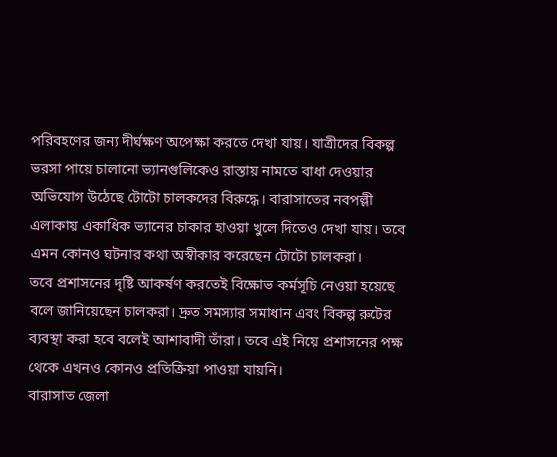পরিবহণের জন্য দীর্ঘক্ষণ অপেক্ষা করতে দেখা যায়। যাত্রীদের বিকল্প ভরসা পায়ে চালানো ভ্যানগুলিকেও রাস্তায় নামতে বাধা দেওয়ার অভিযোগ উঠেছে টোটো চালকদের বিরুদ্ধে। বারাসাতের নবপল্লী এলাকায় একাধিক ভ্যানের চাকার হাওয়া খুলে দিতেও দেখা যায়। তবে এমন কোনও ঘটনার কথা অস্বীকার করেছেন টোটো চালকরা।
তবে প্রশাসনের দৃষ্টি আকর্ষণ করতেই বিক্ষোভ কর্মসূচি নেওয়া হয়েছে বলে জানিয়েছেন চালকরা। দ্রুত সমস্যার সমাধান এবং বিকল্প রুটের ব্যবস্থা করা হবে বলেই আশাবাদী তাঁরা। তবে এই নিয়ে প্রশাসনের পক্ষ থেকে এখনও কোনও প্রতিক্রিয়া পাওয়া যায়নি।
বারাসাত জেলা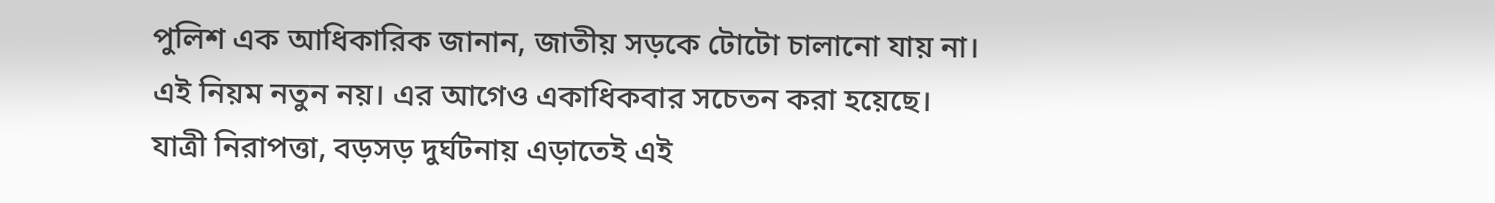পুলিশ এক আধিকারিক জানান, জাতীয় সড়কে টোটো চালানো যায় না। এই নিয়ম নতুন নয়। এর আগেও একাধিকবার সচেতন করা হয়েছে। যাত্রী নিরাপত্তা, বড়সড় দুর্ঘটনায় এড়াতেই এই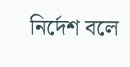নির্দেশ বলে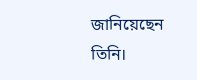জানিয়েছেন তিনি।